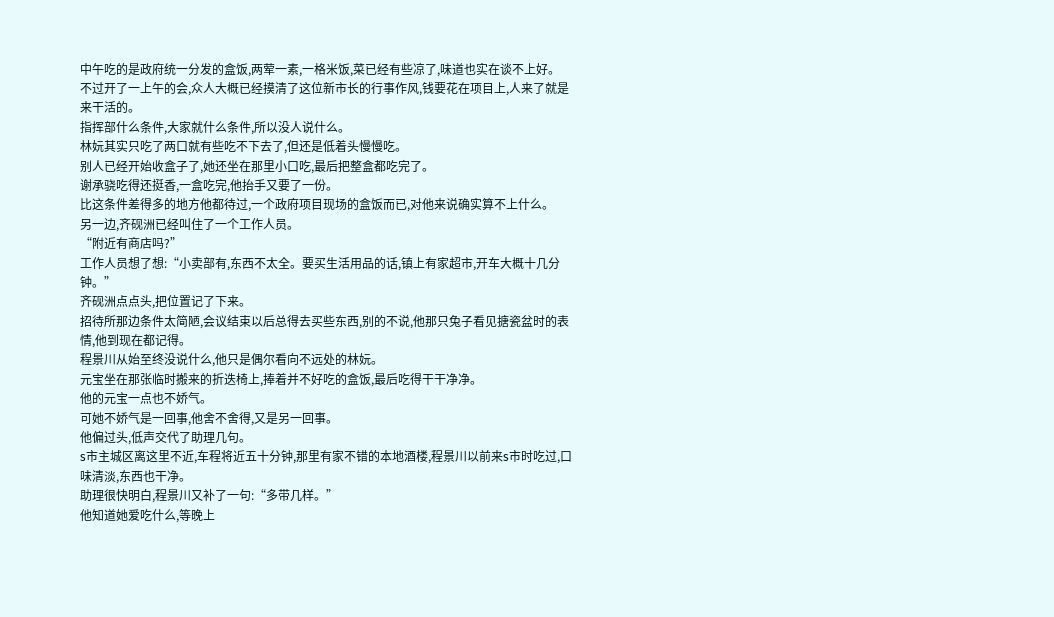中午吃的是政府统一分发的盒饭,两荤一素,一格米饭,菜已经有些凉了,味道也实在谈不上好。
不过开了一上午的会,众人大概已经摸清了这位新市长的行事作风,钱要花在项目上,人来了就是来干活的。
指挥部什么条件,大家就什么条件,所以没人说什么。
林妧其实只吃了两口就有些吃不下去了,但还是低着头慢慢吃。
别人已经开始收盒子了,她还坐在那里小口吃,最后把整盒都吃完了。
谢承骁吃得还挺香,一盒吃完,他抬手又要了一份。
比这条件差得多的地方他都待过,一个政府项目现场的盒饭而已,对他来说确实算不上什么。
另一边,齐砚洲已经叫住了一个工作人员。
“附近有商店吗?”
工作人员想了想:“小卖部有,东西不太全。要买生活用品的话,镇上有家超市,开车大概十几分钟。”
齐砚洲点点头,把位置记了下来。
招待所那边条件太简陋,会议结束以后总得去买些东西,别的不说,他那只兔子看见搪瓷盆时的表情,他到现在都记得。
程景川从始至终没说什么,他只是偶尔看向不远处的林妧。
元宝坐在那张临时搬来的折迭椅上,捧着并不好吃的盒饭,最后吃得干干净净。
他的元宝一点也不娇气。
可她不娇气是一回事,他舍不舍得,又是另一回事。
他偏过头,低声交代了助理几句。
s市主城区离这里不近,车程将近五十分钟,那里有家不错的本地酒楼,程景川以前来s市时吃过,口味清淡,东西也干净。
助理很快明白,程景川又补了一句:“多带几样。”
他知道她爱吃什么,等晚上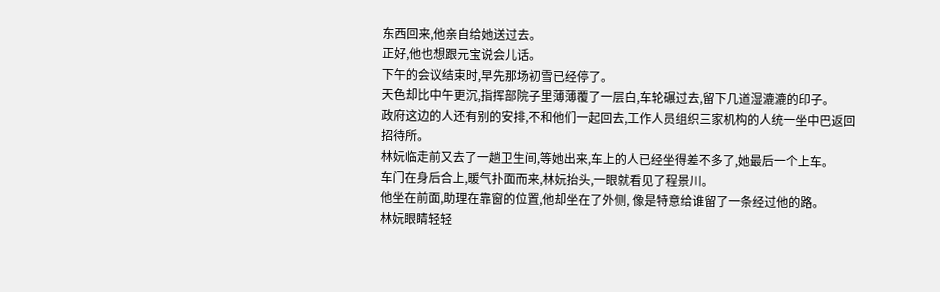东西回来,他亲自给她送过去。
正好,他也想跟元宝说会儿话。
下午的会议结束时,早先那场初雪已经停了。
天色却比中午更沉,指挥部院子里薄薄覆了一层白,车轮碾过去,留下几道湿漉漉的印子。
政府这边的人还有别的安排,不和他们一起回去,工作人员组织三家机构的人统一坐中巴返回招待所。
林妧临走前又去了一趟卫生间,等她出来,车上的人已经坐得差不多了,她最后一个上车。
车门在身后合上,暖气扑面而来,林妧抬头,一眼就看见了程景川。
他坐在前面,助理在靠窗的位置,他却坐在了外侧, 像是特意给谁留了一条经过他的路。
林妧眼睛轻轻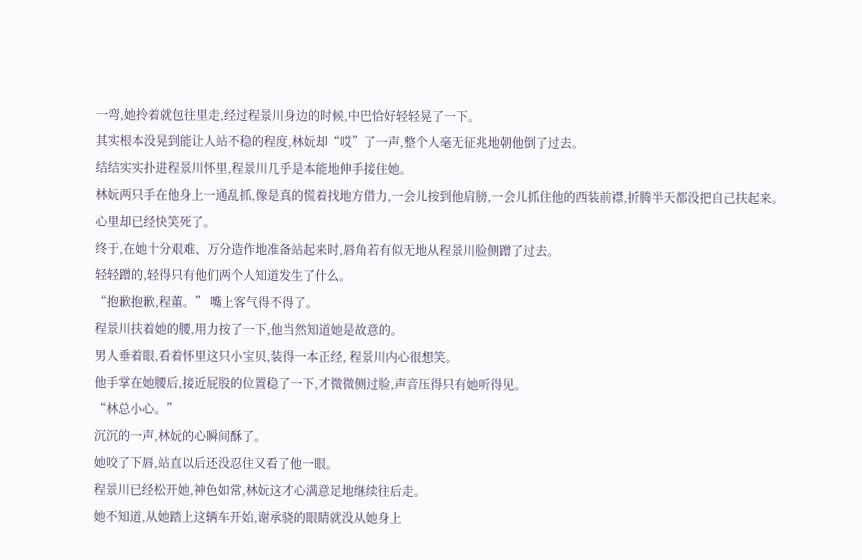一弯,她拎着就包往里走,经过程景川身边的时候,中巴恰好轻轻晃了一下。
其实根本没晃到能让人站不稳的程度,林妧却“哎”了一声,整个人毫无征兆地朝他倒了过去。
结结实实扑进程景川怀里,程景川几乎是本能地伸手接住她。
林妧两只手在他身上一通乱抓,像是真的慌着找地方借力,一会儿按到他肩膀,一会儿抓住他的西装前襟,折腾半天都没把自己扶起来。
心里却已经快笑死了。
终于,在她十分艰难、万分造作地准备站起来时,唇角若有似无地从程景川脸侧蹭了过去。
轻轻蹭的,轻得只有他们两个人知道发生了什么。
“抱歉抱歉,程董。” 嘴上客气得不得了。
程景川扶着她的腰,用力按了一下,他当然知道她是故意的。
男人垂着眼,看着怀里这只小宝贝,装得一本正经, 程景川内心很想笑。
他手掌在她腰后,接近屁股的位置稳了一下,才微微侧过脸,声音压得只有她听得见。
“林总小心。”
沉沉的一声,林妧的心瞬间酥了。
她咬了下唇,站直以后还没忍住又看了他一眼。
程景川已经松开她,神色如常,林妧这才心满意足地继续往后走。
她不知道,从她踏上这辆车开始,谢承骁的眼睛就没从她身上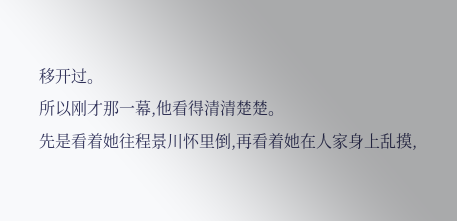移开过。
所以刚才那一幕,他看得清清楚楚。
先是看着她往程景川怀里倒,再看着她在人家身上乱摸,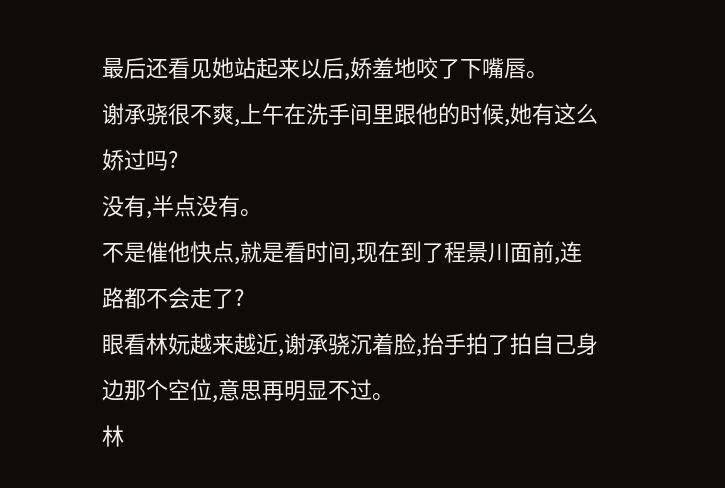最后还看见她站起来以后,娇羞地咬了下嘴唇。
谢承骁很不爽,上午在洗手间里跟他的时候,她有这么娇过吗?
没有,半点没有。
不是催他快点,就是看时间,现在到了程景川面前,连路都不会走了?
眼看林妧越来越近,谢承骁沉着脸,抬手拍了拍自己身边那个空位,意思再明显不过。
林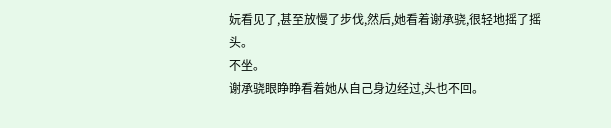妧看见了,甚至放慢了步伐,然后,她看着谢承骁,很轻地摇了摇头。
不坐。
谢承骁眼睁睁看着她从自己身边经过,头也不回。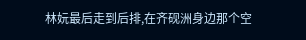林妧最后走到后排,在齐砚洲身边那个空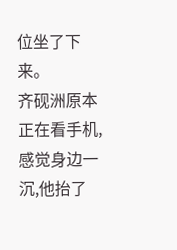位坐了下来。
齐砚洲原本正在看手机,感觉身边一沉,他抬了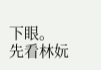下眼。
先看林妧